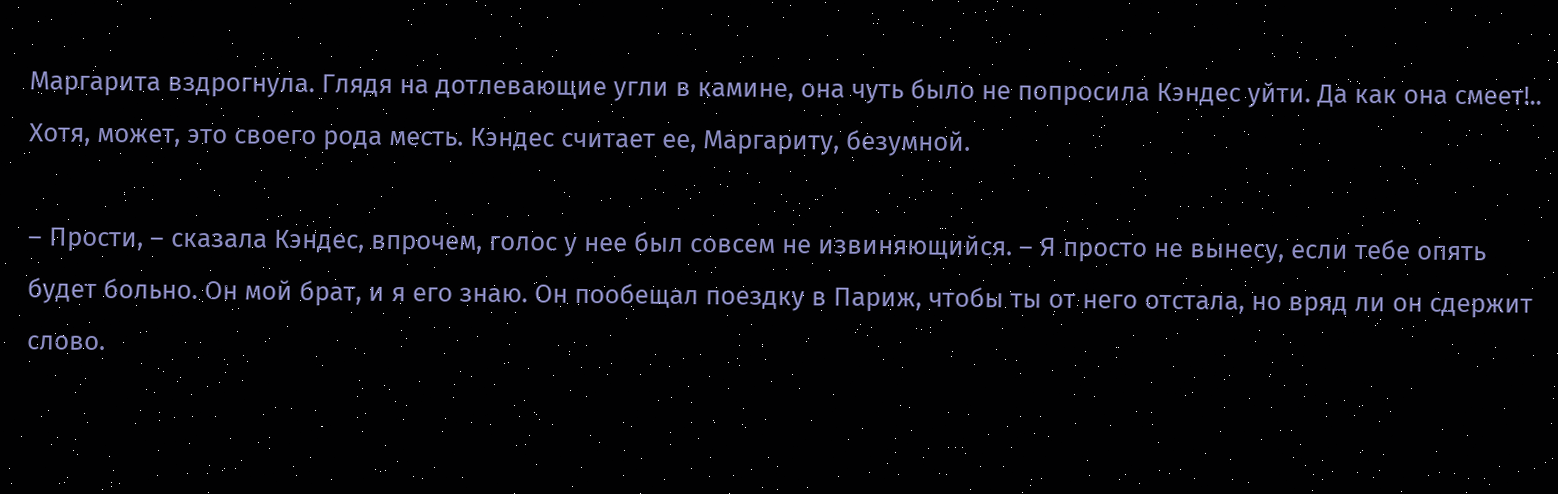Маргарита вздрогнула. Глядя на дотлевающие угли в камине, она чуть было не попросила Кэндес уйти. Да как она смеет!.. Хотя, может, это своего рода месть. Кэндес считает ее, Маргариту, безумной.

– Прости, – сказала Кэндес, впрочем, голос у нее был совсем не извиняющийся. – Я просто не вынесу, если тебе опять будет больно. Он мой брат, и я его знаю. Он пообещал поездку в Париж, чтобы ты от него отстала, но вряд ли он сдержит слово.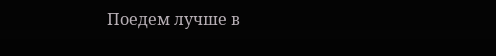Поедем лучше в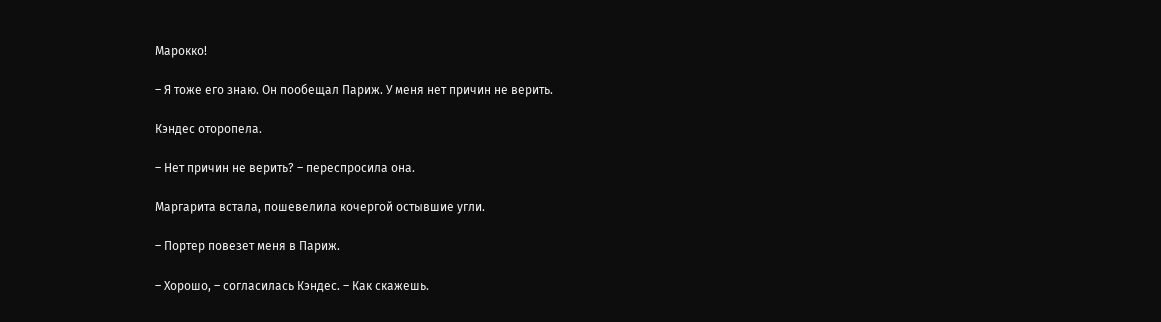Марокко!

– Я тоже его знаю. Он пообещал Париж. У меня нет причин не верить.

Кэндес оторопела.

– Нет причин не верить? – переспросила она.

Маргарита встала, пошевелила кочергой остывшие угли.

– Портер повезет меня в Париж.

– Хорошо, – согласилась Кэндес. – Как скажешь.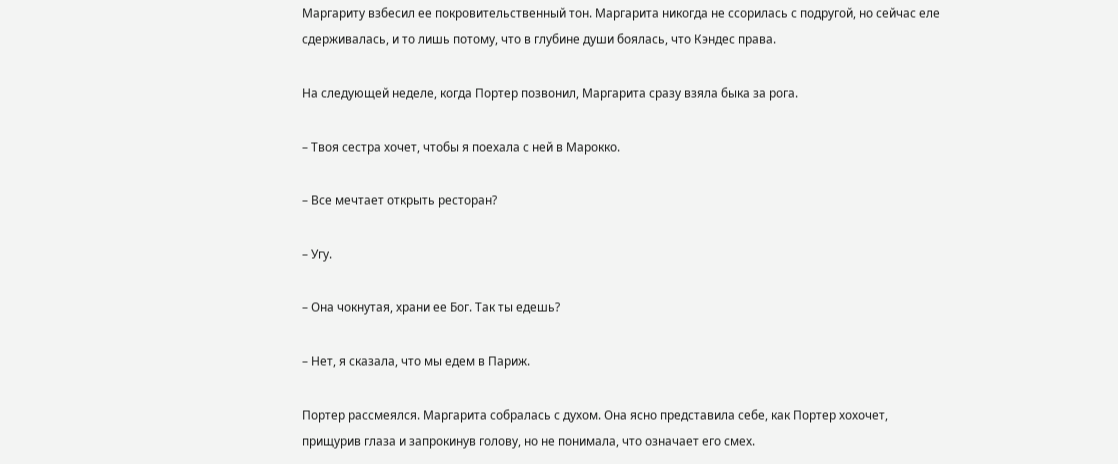Маргариту взбесил ее покровительственный тон. Маргарита никогда не ссорилась с подругой, но сейчас еле сдерживалась, и то лишь потому, что в глубине души боялась, что Кэндес права.

На следующей неделе, когда Портер позвонил, Маргарита сразу взяла быка за рога.

– Твоя сестра хочет, чтобы я поехала с ней в Марокко.

– Все мечтает открыть ресторан?

– Угу.

– Она чокнутая, храни ее Бог. Так ты едешь?

– Нет, я сказала, что мы едем в Париж.

Портер рассмеялся. Маргарита собралась с духом. Она ясно представила себе, как Портер хохочет, прищурив глаза и запрокинув голову, но не понимала, что означает его смех.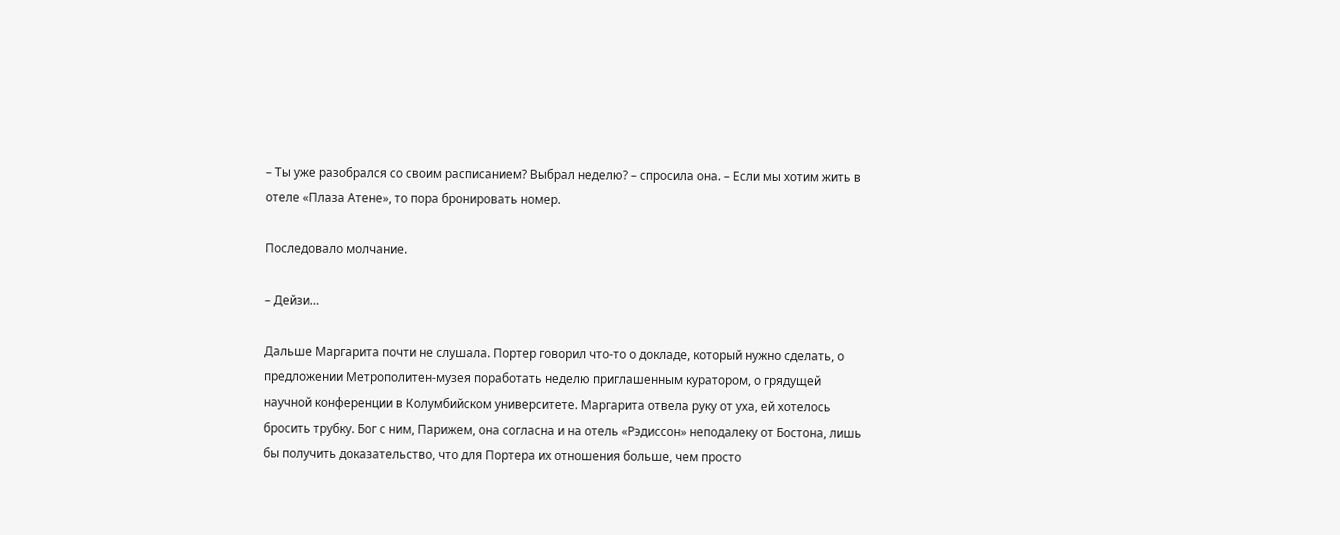– Ты уже разобрался со своим расписанием? Выбрал неделю? – спросила она. – Если мы хотим жить в отеле «Плаза Атене», то пора бронировать номер.

Последовало молчание.

– Дейзи…

Дальше Маргарита почти не слушала. Портер говорил что-то о докладе, который нужно сделать, о предложении Метрополитен-музея поработать неделю приглашенным куратором, о грядущей научной конференции в Колумбийском университете. Маргарита отвела руку от уха, ей хотелось бросить трубку. Бог с ним, Парижем, она согласна и на отель «Рэдиссон» неподалеку от Бостона, лишь бы получить доказательство, что для Портера их отношения больше, чем просто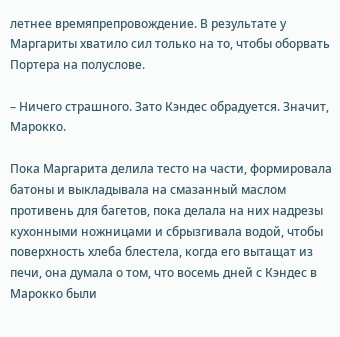летнее времяпрепровождение. В результате у Маргариты хватило сил только на то, чтобы оборвать Портера на полуслове.

– Ничего страшного. Зато Кэндес обрадуется. Значит, Марокко.

Пока Маргарита делила тесто на части, формировала батоны и выкладывала на смазанный маслом противень для багетов, пока делала на них надрезы кухонными ножницами и сбрызгивала водой, чтобы поверхность хлеба блестела, когда его вытащат из печи, она думала о том, что восемь дней с Кэндес в Марокко были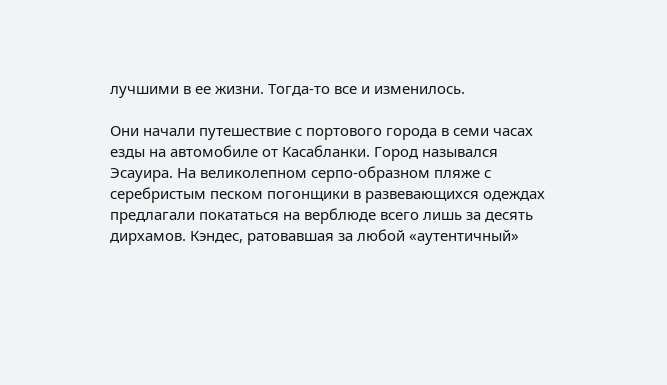лучшими в ее жизни. Тогда-то все и изменилось.

Они начали путешествие с портового города в семи часах езды на автомобиле от Касабланки. Город назывался Эсауира. На великолепном серпо-образном пляже с серебристым песком погонщики в развевающихся одеждах предлагали покататься на верблюде всего лишь за десять дирхамов. Кэндес, ратовавшая за любой «аутентичный»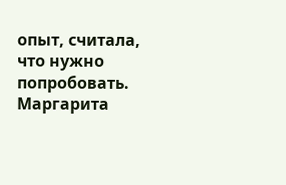опыт, считала, что нужно попробовать. Маргарита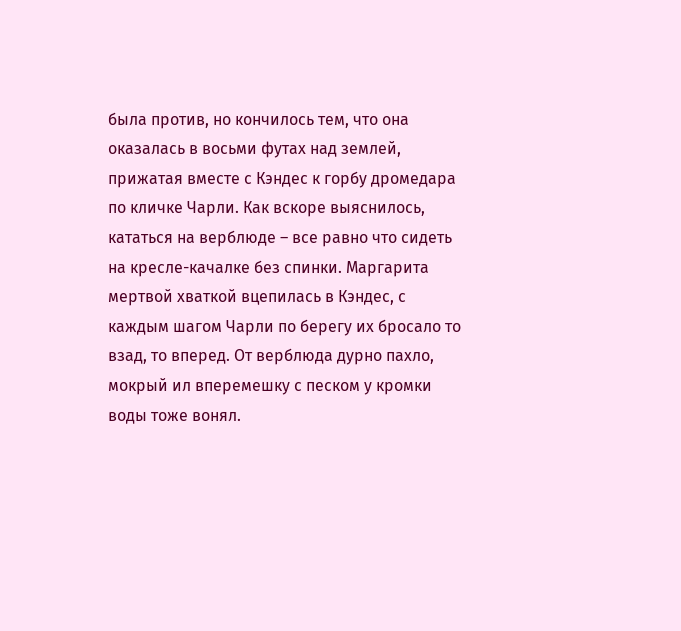была против, но кончилось тем, что она оказалась в восьми футах над землей, прижатая вместе с Кэндес к горбу дромедара по кличке Чарли. Как вскоре выяснилось, кататься на верблюде – все равно что сидеть на кресле-качалке без спинки. Маргарита мертвой хваткой вцепилась в Кэндес, с каждым шагом Чарли по берегу их бросало то взад, то вперед. От верблюда дурно пахло, мокрый ил вперемешку с песком у кромки воды тоже вонял.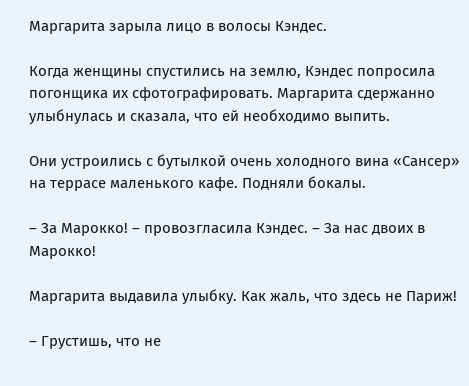Маргарита зарыла лицо в волосы Кэндес.

Когда женщины спустились на землю, Кэндес попросила погонщика их сфотографировать. Маргарита сдержанно улыбнулась и сказала, что ей необходимо выпить.

Они устроились с бутылкой очень холодного вина «Сансер» на террасе маленького кафе. Подняли бокалы.

– За Марокко! – провозгласила Кэндес. – За нас двоих в Марокко!

Маргарита выдавила улыбку. Как жаль, что здесь не Париж!

– Грустишь, что не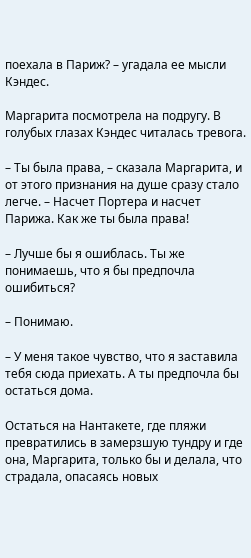поехала в Париж? – угадала ее мысли Кэндес.

Маргарита посмотрела на подругу. В голубых глазах Кэндес читалась тревога.

– Ты была права, – сказала Маргарита, и от этого признания на душе сразу стало легче. – Насчет Портера и насчет Парижа. Как же ты была права!

– Лучше бы я ошиблась. Ты же понимаешь, что я бы предпочла ошибиться?

– Понимаю.

– У меня такое чувство, что я заставила тебя сюда приехать. А ты предпочла бы остаться дома.

Остаться на Нантакете, где пляжи превратились в замерзшую тундру и где она, Маргарита, только бы и делала, что страдала, опасаясь новых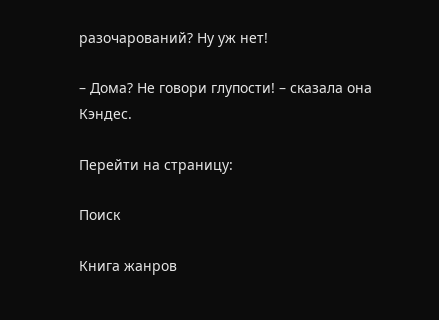разочарований? Ну уж нет!

– Дома? Не говори глупости! – сказала она Кэндес.

Перейти на страницу:

Поиск

Книга жанров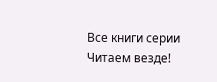Все книги серии Читаем везде!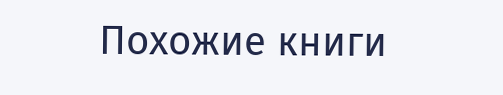Похожие книги